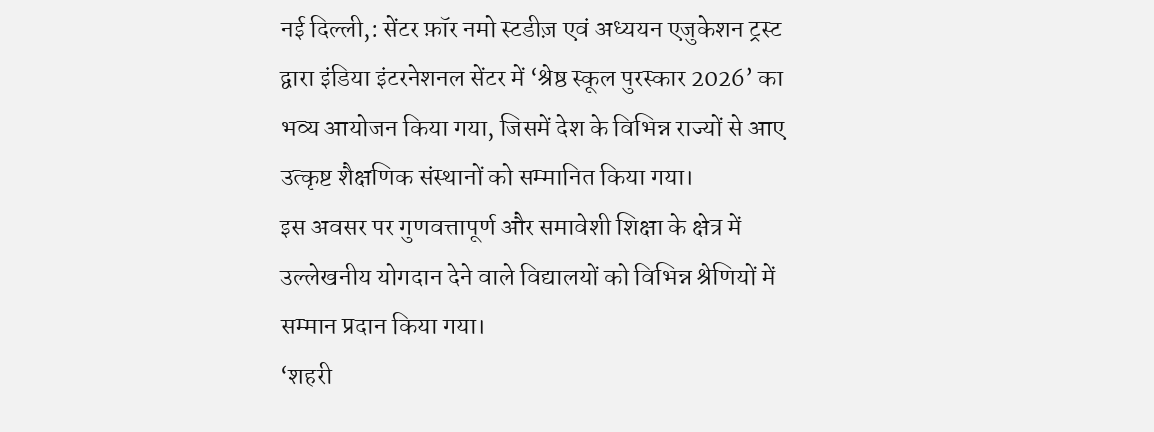नई दिल्ली,: सेंटर फ़ॉर नमो स्टडीज़ एवं अध्ययन एजुकेशन ट्रस्ट द्वारा इंडिया इंटरनेशनल सेंटर में ‘श्रेष्ठ स्कूल पुरस्कार 2026’ का भव्य आयोजन किया गया, जिसमें देश के विभिन्न राज्यों से आए उत्कृष्ट शैक्षणिक संस्थानों को सम्मानित किया गया।
इस अवसर पर गुणवत्तापूर्ण और समावेशी शिक्षा के क्षेत्र में उल्लेखनीय योगदान देने वाले विद्यालयों को विभिन्न श्रेणियों में सम्मान प्रदान किया गया।
‘शहरी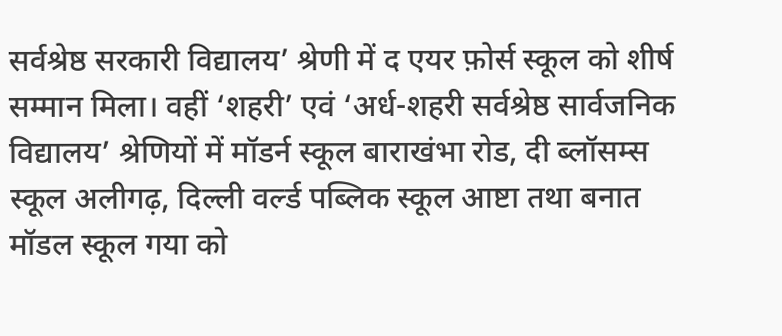सर्वश्रेष्ठ सरकारी विद्यालय’ श्रेणी में द एयर फ़ोर्स स्कूल को शीर्ष सम्मान मिला। वहीं ‘शहरी’ एवं ‘अर्ध-शहरी सर्वश्रेष्ठ सार्वजनिक विद्यालय’ श्रेणियों में मॉडर्न स्कूल बाराखंभा रोड, दी ब्लॉसम्स स्कूल अलीगढ़, दिल्ली वर्ल्ड पब्लिक स्कूल आष्टा तथा बनात मॉडल स्कूल गया को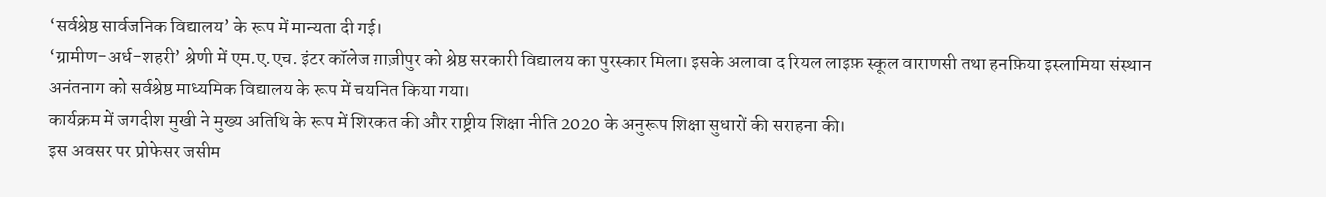‘सर्वश्रेष्ठ सार्वजनिक विद्यालय’ के रूप में मान्यता दी गई।
‘ग्रामीण-अर्ध-शहरी’ श्रेणी में एम.ए.एच. इंटर कॉलेज ग़ाज़ीपुर को श्रेष्ठ सरकारी विद्यालय का पुरस्कार मिला। इसके अलावा द रियल लाइफ़ स्कूल वाराणसी तथा हनफ़िया इस्लामिया संस्थान अनंतनाग को सर्वश्रेष्ठ माध्यमिक विद्यालय के रूप में चयनित किया गया।
कार्यक्रम में जगदीश मुखी ने मुख्य अतिथि के रूप में शिरकत की और राष्ट्रीय शिक्षा नीति 2020 के अनुरूप शिक्षा सुधारों की सराहना की।
इस अवसर पर प्रोफेसर जसीम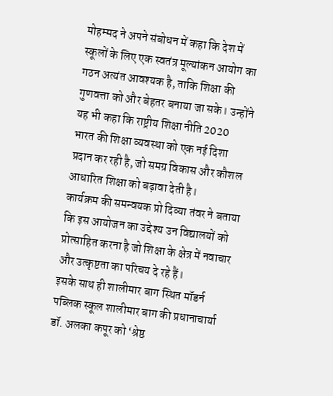मोहम्मद ने अपने संबोधन में कहा कि देश में स्कूलों के लिए एक स्वतंत्र मूल्यांकन आयोग का गठन अत्यंत आवश्यक है, ताकि शिक्षा की गुणवत्ता को और बेहतर बनाया जा सके। उन्होंने यह भी कहा कि राष्ट्रीय शिक्षा नीति 2020 भारत की शिक्षा व्यवस्था को एक नई दिशा प्रदान कर रही है, जो समग्र विकास और कौशल आधारित शिक्षा को बढ़ावा देती है।
कार्यक्रम की समन्वयक प्रो दिव्या तंवर ने बताया कि इस आयोजन का उद्देश्य उन विद्यालयों को प्रोत्साहित करना है जो शिक्षा के क्षेत्र में नवाचार और उत्कृष्टता का परिचय दे रहे हैं।
इसके साथ ही शालीमार बाग स्थित मॉडर्न पब्लिक स्कूल शालीमार बाग की प्रधानाचार्या डॉ. अलका कपूर को ‘श्रेष्ठ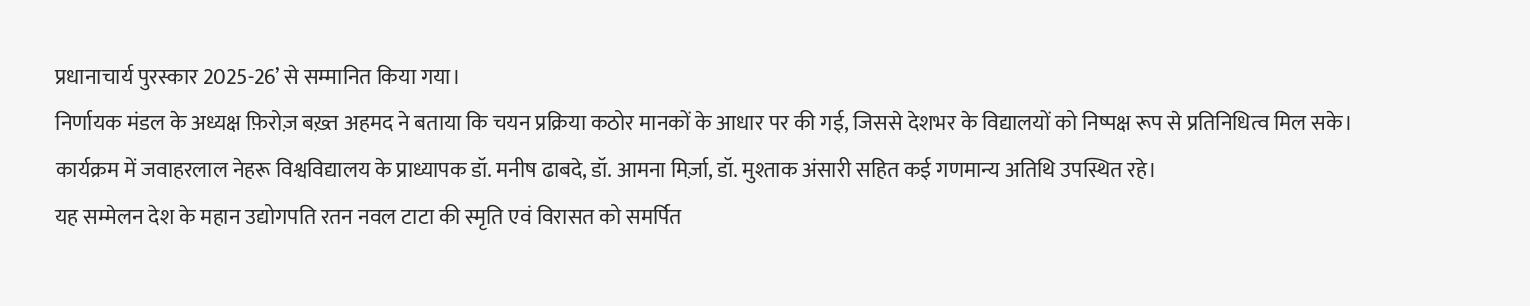प्रधानाचार्य पुरस्कार 2025-26’ से सम्मानित किया गया।
निर्णायक मंडल के अध्यक्ष फ़िरोज़ बख़्त अहमद ने बताया कि चयन प्रक्रिया कठोर मानकों के आधार पर की गई, जिससे देशभर के विद्यालयों को निष्पक्ष रूप से प्रतिनिधित्व मिल सके।
कार्यक्रम में जवाहरलाल नेहरू विश्वविद्यालय के प्राध्यापक डॉ. मनीष ढाबदे, डॉ. आमना मिर्ज़ा, डॉ. मुश्ताक अंसारी सहित कई गणमान्य अतिथि उपस्थित रहे।
यह सम्मेलन देश के महान उद्योगपति रतन नवल टाटा की स्मृति एवं विरासत को समर्पित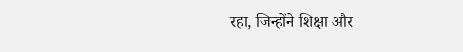रहा, जिन्होंने शिक्षा और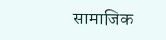सामाजिक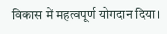विकास में महत्वपूर्ण योगदान दिया।